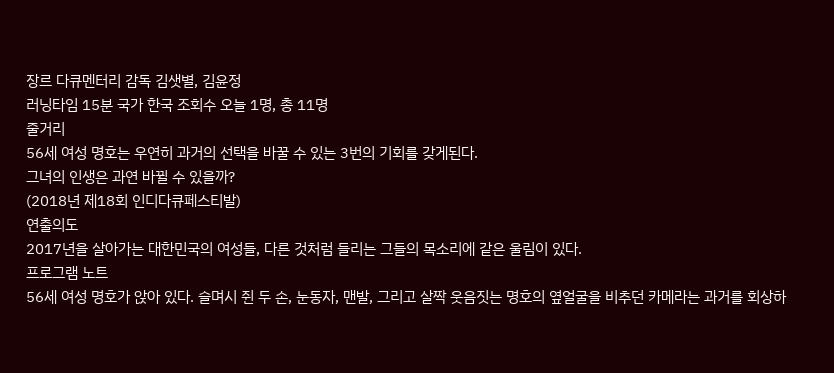장르 다큐멘터리 감독 김샛별, 김윤정
러닝타임 15분 국가 한국 조회수 오늘 1명, 총 11명
줄거리
56세 여성 명호는 우연히 과거의 선택을 바꿀 수 있는 3번의 기회를 갖게된다.
그녀의 인생은 과연 바뀔 수 있을까?
(2018년 제18회 인디다큐페스티발)
연출의도
2017년을 살아가는 대한민국의 여성들, 다른 것처럼 들리는 그들의 목소리에 같은 울림이 있다.
프로그램 노트
56세 여성 명호가 앉아 있다. 슬며시 쥔 두 손, 눈동자, 맨발, 그리고 살짝 웃음짓는 명호의 옆얼굴을 비추던 카메라는 과거를 회상하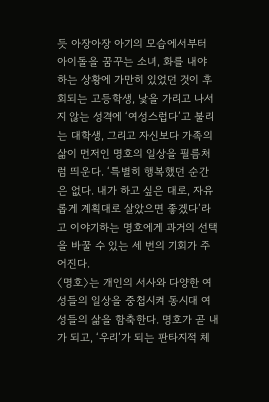듯 아장아장 아기의 모습에서부터 아이돌을 꿈꾸는 소녀, 화를 내야 하는 상황에 가만히 있었던 것이 후회되는 고등학생, 낯을 가리고 나서지 않는 성격에 ‘여성스럽다’고 불리는 대학생, 그리고 자신보다 가족의 삶이 먼저인 명호의 일상을 필름처럼 띄운다. ‘특별히 행복했던 순간은 없다. 내가 하고 싶은 대로, 자유롭게 계획대로 살았으면 좋겠다’라고 이야기하는 명호에게 과거의 선택을 바꿀 수 있는 세 번의 기회가 주어진다.
〈명호〉는 개인의 서사와 다양한 여성들의 일상을 중첩시켜 동시대 여성들의 삶을 함축한다. 명호가 곧 내가 되고, ‘우리’가 되는 판타지적 체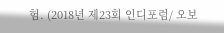험. (2018년 제23회 인디포럼/ 오보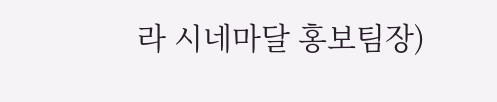라 시네마달 홍보팀장)